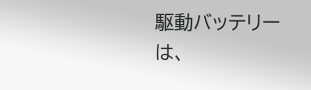駆動バッテリーは、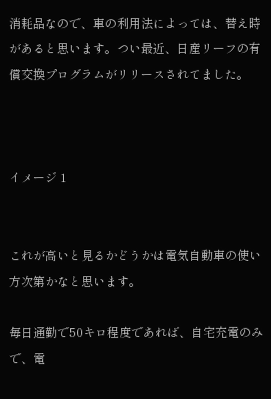消耗品なので、車の利用法によっては、替え時があると思います。つい最近、日産リーフの有償交換プログラムがリリースされてました。



イメージ 1


これが高いと見るかどうかは電気自動車の使い方次第かなと思います。

毎日通勤で50キロ程度であれば、自宅充電のみで、電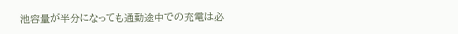池容量が半分になっても通勤途中での充電は必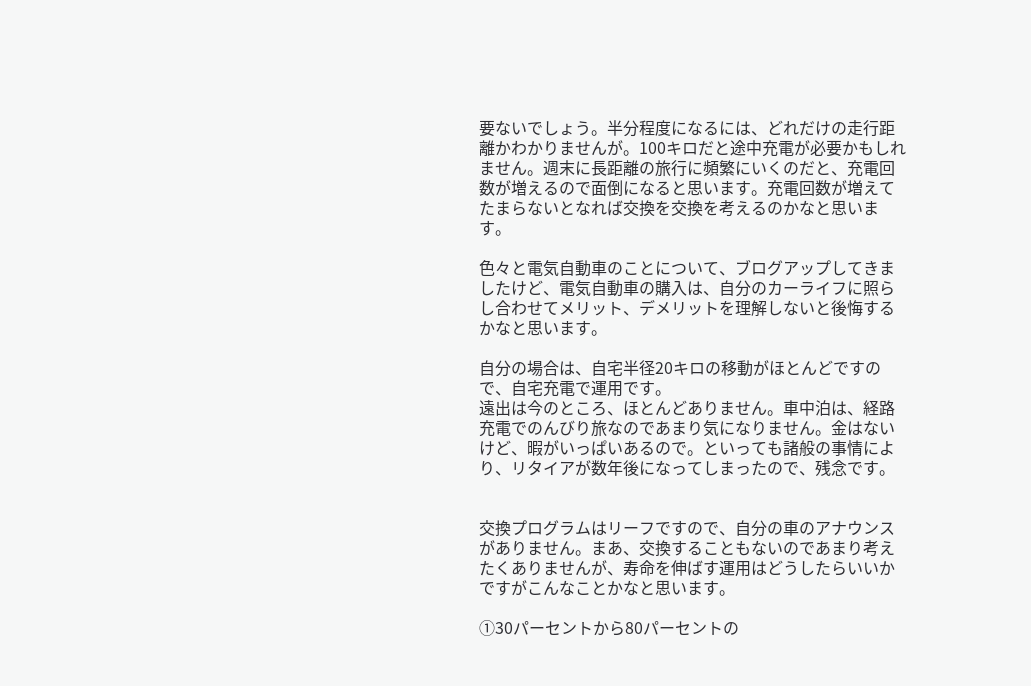要ないでしょう。半分程度になるには、どれだけの走行距離かわかりませんが。100キロだと途中充電が必要かもしれません。週末に長距離の旅行に頻繁にいくのだと、充電回数が増えるので面倒になると思います。充電回数が増えてたまらないとなれば交換を交換を考えるのかなと思います。

色々と電気自動車のことについて、ブログアップしてきましたけど、電気自動車の購入は、自分のカーライフに照らし合わせてメリット、デメリットを理解しないと後悔するかなと思います。

自分の場合は、自宅半径20キロの移動がほとんどですので、自宅充電で運用です。
遠出は今のところ、ほとんどありません。車中泊は、経路充電でのんびり旅なのであまり気になりません。金はないけど、暇がいっぱいあるので。といっても諸般の事情により、リタイアが数年後になってしまったので、残念です。


交換プログラムはリーフですので、自分の車のアナウンスがありません。まあ、交換することもないのであまり考えたくありませんが、寿命を伸ばす運用はどうしたらいいかですがこんなことかなと思います。

①30パーセントから80パーセントの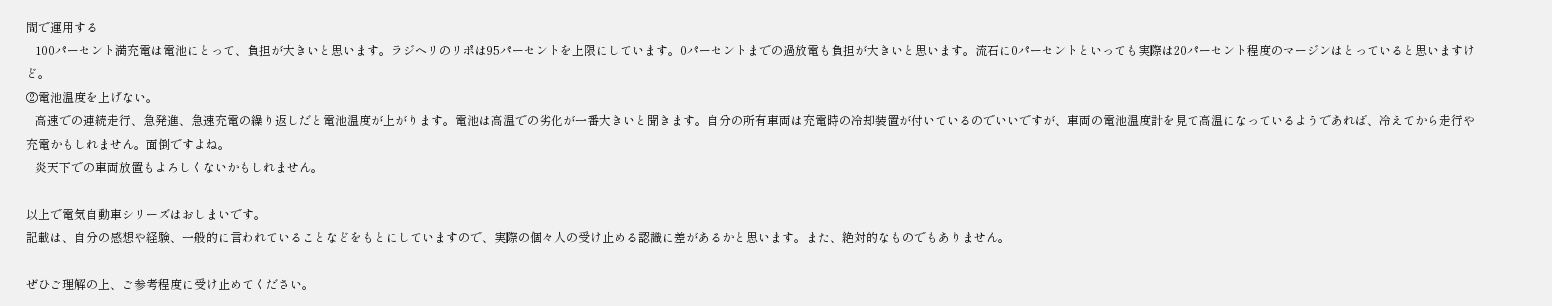間で運用する
   100パーセント満充電は電池にとって、負担が大きいと思います。ラジヘリのリポは95パーセントを上限にしています。0パーセントまでの過放電も負担が大きいと思います。流石に0パーセントといっても実際は20パーセント程度のマージンはとっていると思いますけど。
②電池温度を上げない。
   高速での連続走行、急発進、急速充電の繰り返しだと電池温度が上がります。電池は高温での劣化が一番大きいと聞きます。自分の所有車両は充電時の冷却装置が付いているのでいいですが、車両の電池温度計を見て高温になっているようであれば、冷えてから走行や充電かもしれません。面倒ですよね。
   炎天下での車両放置もよろしくないかもしれません。

以上で電気自動車シリーズはおしまいです。
記載は、自分の感想や経験、一般的に言われていることなどをもとにしていますので、実際の個々人の受け止める認識に差があるかと思います。また、絶対的なものでもありません。

ぜひご理解の上、ご参考程度に受け止めてください。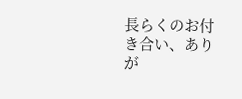長らくのお付き合い、ありが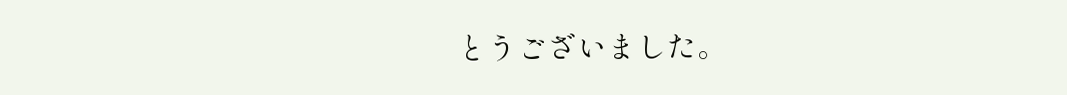とうございました。